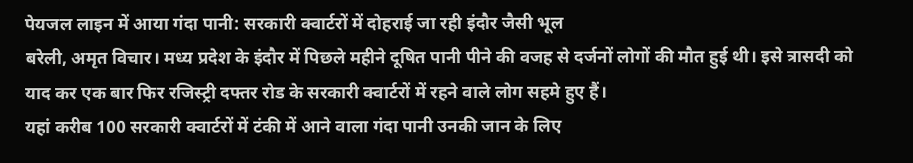पेयजल लाइन में आया गंदा पानी: सरकारी क्वार्टरों में दोहराई जा रही इंदौर जैसी भूल
बरेली, अमृत विचार। मध्य प्रदेश के इंदौर में पिछले महीने दूषित पानी पीने की वजह से दर्जनों लोगों की मौत हुई थी। इसे त्रासदी को याद कर एक बार फिर रजिस्ट्री दफ्तर रोड के सरकारी क्वार्टरों में रहने वाले लोग सहमे हुए हैं।
यहां करीब 100 सरकारी क्वार्टरों में टंकी में आने वाला गंदा पानी उनकी जान के लिए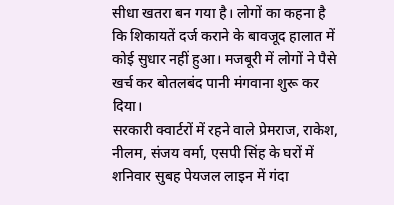सीधा खतरा बन गया है। लोगों का कहना है कि शिकायतें दर्ज कराने के बावजूद हालात में कोई सुधार नहीं हुआ। मजबूरी में लोगों ने पैसे खर्च कर बोतलबंद पानी मंगवाना शुरू कर दिया।
सरकारी क्वार्टरों में रहने वाले प्रेमराज, राकेश, नीलम, संजय वर्मा, एसपी सिंह के घरों में शनिवार सुबह पेयजल लाइन में गंदा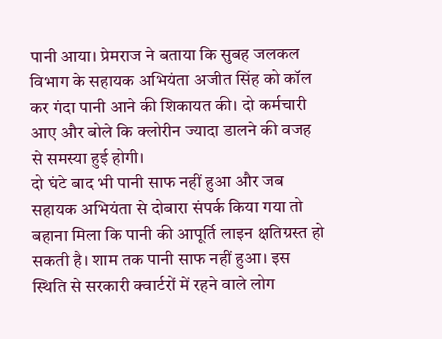पानी आया। प्रेमराज ने बताया कि सुबह जलकल विभाग के सहायक अभियंता अजीत सिंह को कॉल कर गंदा पानी आने की शिकायत की। दो कर्मचारी आए और बोले कि क्लोरीन ज्यादा डालने की वजह से समस्या हुई होगी।
दो घंटे बाद भी पानी साफ नहीं हुआ और जब सहायक अभियंता से दोबारा संपर्क किया गया तो बहाना मिला कि पानी की आपूर्ति लाइन क्षतिग्रस्त हो सकती है। शाम तक पानी साफ नहीं हुआ। इस स्थिति से सरकारी क्वार्टरों में रहने वाले लोग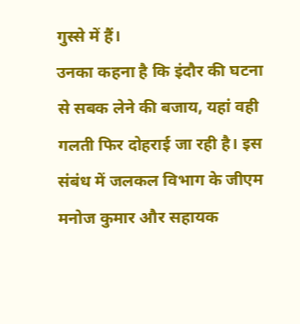गुस्से में हैं।
उनका कहना है कि इंदौर की घटना से सबक लेने की बजाय, यहां वही गलती फिर दोहराई जा रही है। इस संबंध में जलकल विभाग के जीएम मनोज कुमार और सहायक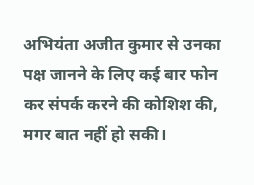अभियंता अजीत कुमार से उनका पक्ष जानने के लिए कई बार फोन कर संपर्क करने की कोशिश की, मगर बात नहीं हो सकी।